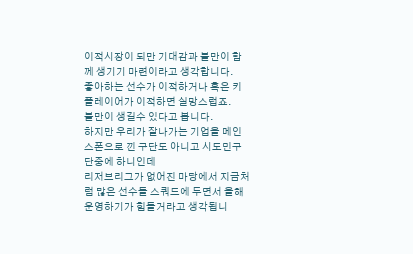이적시장이 되만 기대감과 불만이 함께 생기기 마련이라고 생각합니다.
좋아하는 선수가 이적하거나 혹은 키플레이어가 이적하면 실망스럽죠.
불만이 생길수 있다고 봅니다.
하지만 우리가 잘나가는 기업을 메인스폰으로 낀 구단도 아니고 시도민구단중에 하니인데
리저브리그가 없어진 마당에서 지금처럼 많은 선수들 스쿼드에 두면서 올해 운영하기가 힘들거라고 생각됩니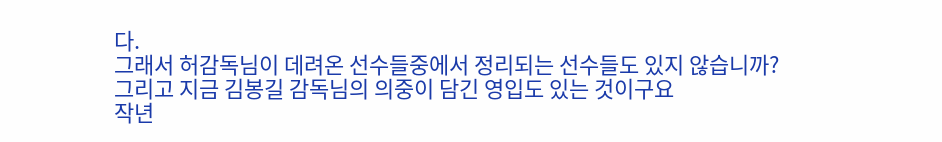다.
그래서 허감독님이 데려온 선수들중에서 정리되는 선수들도 있지 않습니까?
그리고 지금 김봉길 감독님의 의중이 담긴 영입도 있는 것이구요
작년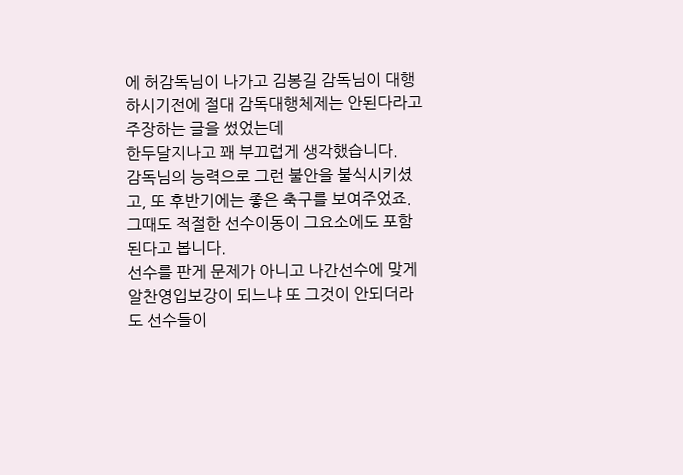에 허감독님이 나가고 김봉길 감독님이 대행하시기전에 절대 감독대행체제는 안된다라고 주장하는 글을 썼었는데
한두달지나고 꽤 부끄럽게 생각했습니다.
감독님의 능력으로 그런 불안을 불식시키셨고, 또 후반기에는 좋은 축구를 보여주었죠.
그때도 적절한 선수이동이 그요소에도 포함된다고 봅니다.
선수를 판게 문제가 아니고 나간선수에 맞게 알찬영입보강이 되느냐 또 그것이 안되더라도 선수들이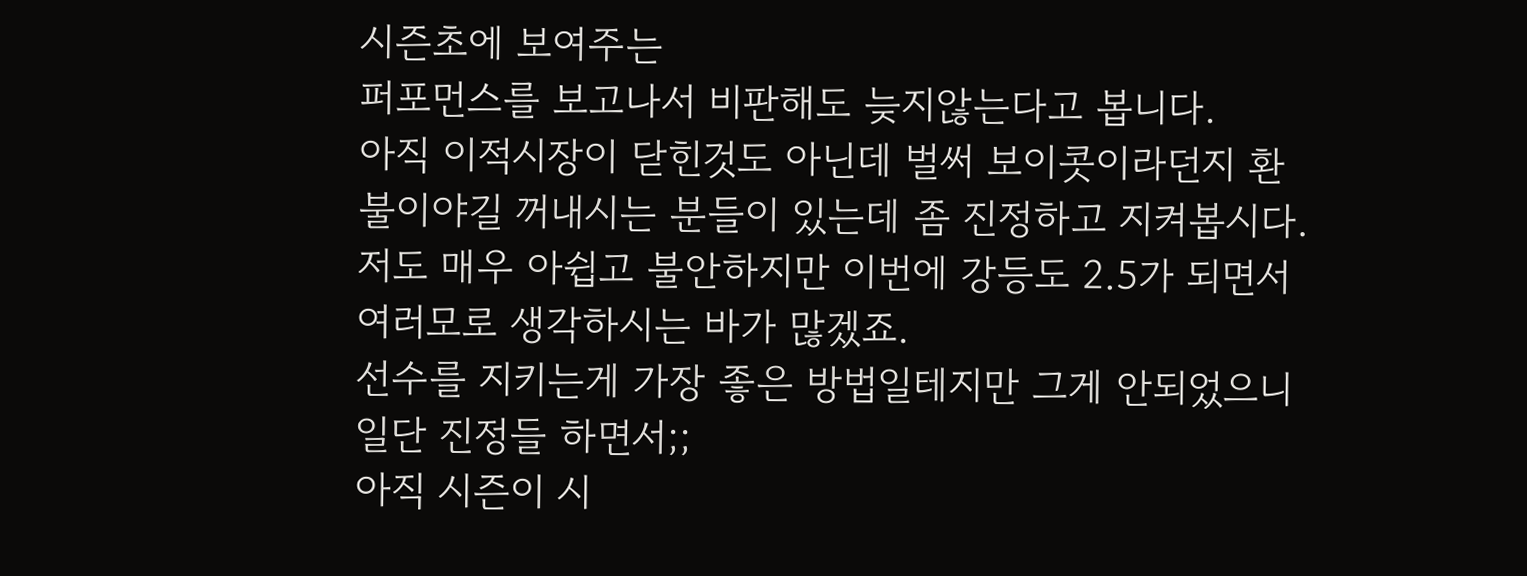시즌초에 보여주는
퍼포먼스를 보고나서 비판해도 늦지않는다고 봅니다.
아직 이적시장이 닫힌것도 아닌데 벌써 보이콧이라던지 환불이야길 꺼내시는 분들이 있는데 좀 진정하고 지켜봅시다.
저도 매우 아쉽고 불안하지만 이번에 강등도 2.5가 되면서 여러모로 생각하시는 바가 많겠죠.
선수를 지키는게 가장 좋은 방법일테지만 그게 안되었으니 일단 진정들 하면서;;
아직 시즌이 시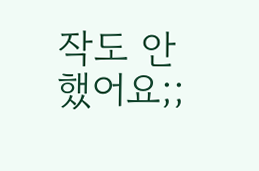작도 안했어요;;